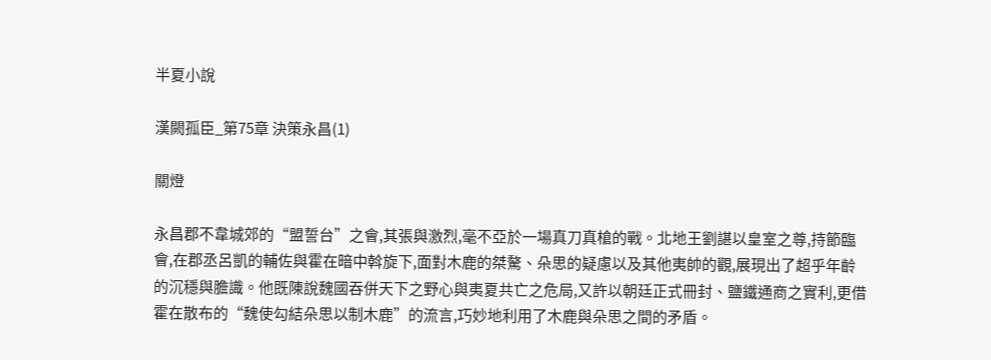半夏小說

漢闕孤臣_第75章 決策永昌(1)

關燈

永昌郡不韋城郊的“盟誓台”之會,其張與激烈,毫不亞於一場真刀真槍的戰。北地王劉諶以皇室之尊,持節臨會,在郡丞呂凱的輔佐與霍在暗中斡旋下,面對木鹿的桀驁、朵思的疑慮以及其他夷帥的觀,展現出了超乎年齡的沉穩與膽識。他既陳說魏國吞併天下之野心與夷夏共亡之危局,又許以朝廷正式冊封、鹽鐵通商之實利,更借霍在散布的“魏使勾結朵思以制木鹿”的流言,巧妙地利用了木鹿與朵思之間的矛盾。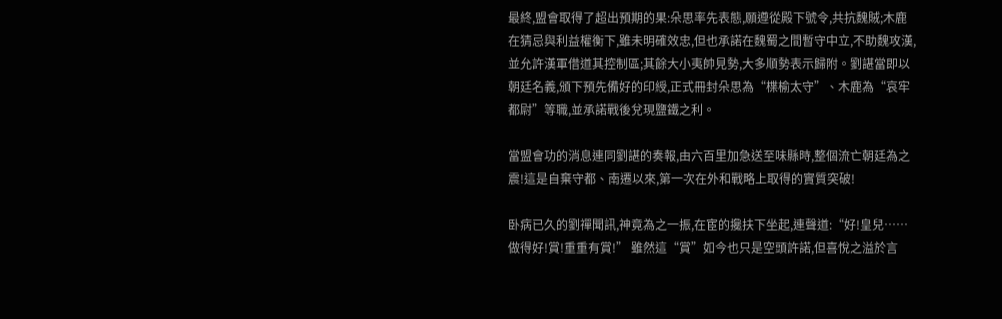最終,盟會取得了超出預期的果:朵思率先表態,願遵從殿下號令,共抗魏賊;木鹿在猜忌與利益權衡下,雖未明確效忠,但也承諾在魏蜀之間暫守中立,不助魏攻漢,並允許漢軍借道其控制區;其餘大小夷帥見勢,大多順勢表示歸附。劉諶當即以朝廷名義,頒下預先備好的印綬,正式冊封朵思為“楪榆太守”、木鹿為“哀牢都尉”等職,並承諾戰後兌現鹽鐵之利。

當盟會功的消息連同劉諶的奏報,由六百里加急送至味縣時,整個流亡朝廷為之震!這是自棄守都、南遷以來,第一次在外和戰略上取得的實質突破!

卧病已久的劉禪聞訊,神竟為之一振,在宦的攙扶下坐起,連聲道:“好!皇兒……做得好!賞!重重有賞!” 雖然這“賞”如今也只是空頭許諾,但喜悅之溢於言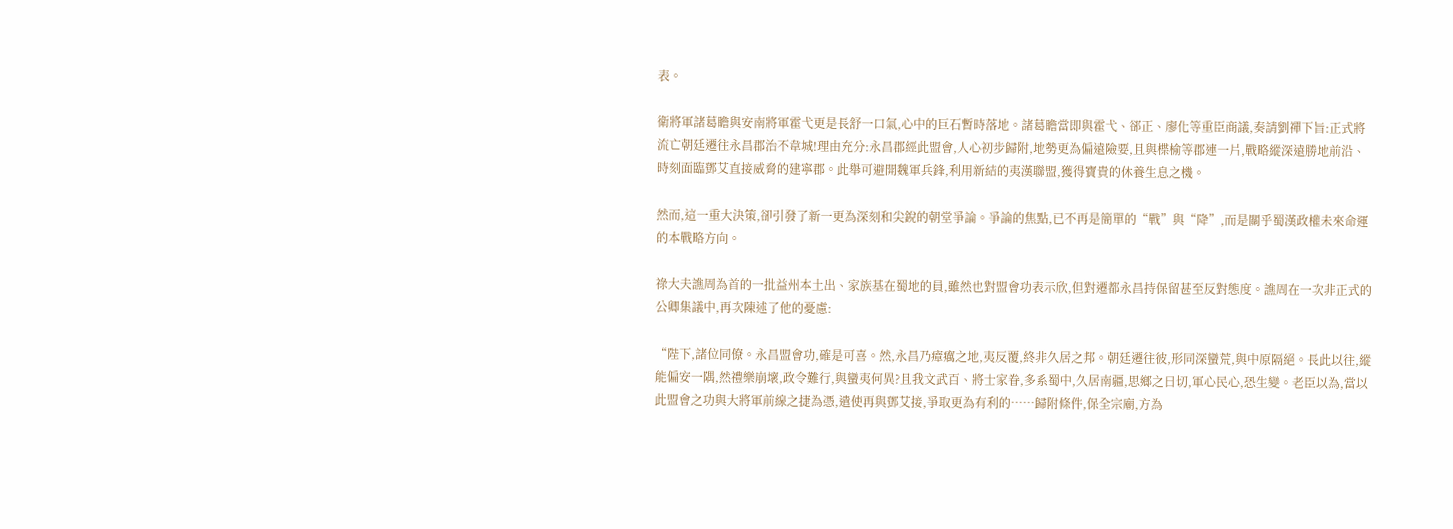表。

衛將軍諸葛瞻與安南將軍霍弋更是長舒一口氣,心中的巨石暫時落地。諸葛瞻當即與霍弋、郤正、廖化等重臣商議,奏請劉禪下旨:正式將流亡朝廷遷往永昌郡治不韋城!理由充分:永昌郡經此盟會,人心初步歸附,地勢更為偏遠險要,且與楪榆等郡連一片,戰略縱深遠勝地前沿、時刻面臨鄧艾直接威脅的建寧郡。此舉可避開魏軍兵鋒,利用新結的夷漢聯盟,獲得寶貴的休養生息之機。

然而,這一重大決策,卻引發了新一更為深刻和尖銳的朝堂爭論。爭論的焦點,已不再是簡單的“戰”與“降”,而是關乎蜀漢政權未來命運的本戰略方向。

祿大夫譙周為首的一批益州本土出、家族基在蜀地的員,雖然也對盟會功表示欣,但對遷都永昌持保留甚至反對態度。譙周在一次非正式的公卿集議中,再次陳述了他的憂慮:

“陛下,諸位同僚。永昌盟會功,確是可喜。然,永昌乃瘴癘之地,夷反覆,終非久居之邦。朝廷遷往彼,形同深蠻荒,與中原隔絕。長此以往,縱能偏安一隅,然禮樂崩壞,政令難行,與蠻夷何異?且我文武百、將士家眷,多系蜀中,久居南疆,思鄉之日切,軍心民心,恐生變。老臣以為,當以此盟會之功與大將軍前線之捷為憑,遣使再與鄧艾接,爭取更為有利的……歸附條件,保全宗廟,方為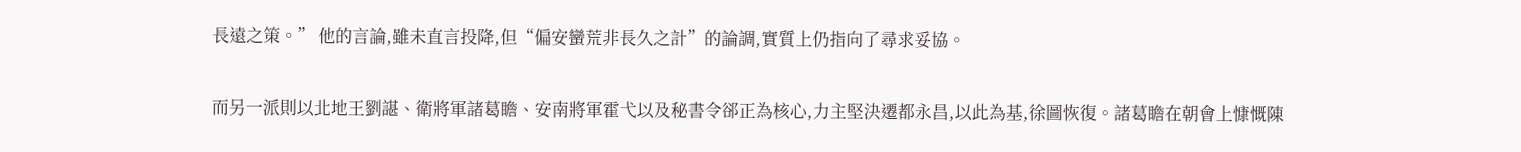長遠之策。” 他的言論,雖未直言投降,但“偏安蠻荒非長久之計”的論調,實質上仍指向了尋求妥協。

而另一派則以北地王劉諶、衛將軍諸葛瞻、安南將軍霍弋以及秘書令郤正為核心,力主堅決遷都永昌,以此為基,徐圖恢復。諸葛瞻在朝會上慷慨陳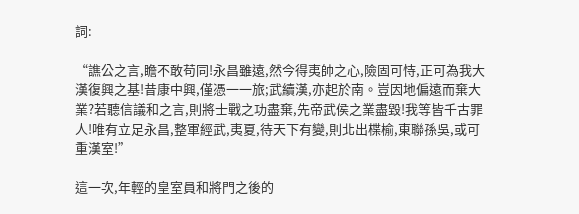詞:

“譙公之言,瞻不敢苟同!永昌雖遠,然今得夷帥之心,險固可恃,正可為我大漢復興之基!昔康中興,僅憑一一旅;武續漢,亦起於南。豈因地偏遠而棄大業?若聽信議和之言,則將士戰之功盡棄,先帝武侯之業盡毀!我等皆千古罪人!唯有立足永昌,整軍經武,夷夏,待天下有變,則北出楪榆,東聯孫吳,或可重漢室!”

這一次,年輕的皇室員和將門之後的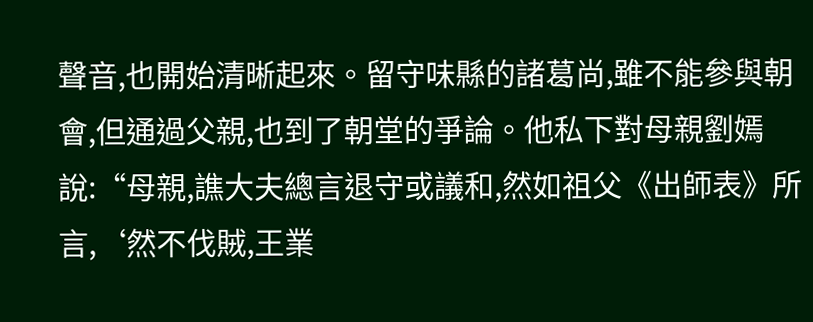聲音,也開始清晰起來。留守味縣的諸葛尚,雖不能參與朝會,但通過父親,也到了朝堂的爭論。他私下對母親劉嫣說:“母親,譙大夫總言退守或議和,然如祖父《出師表》所言,‘然不伐賊,王業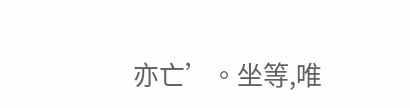亦亡’。坐等,唯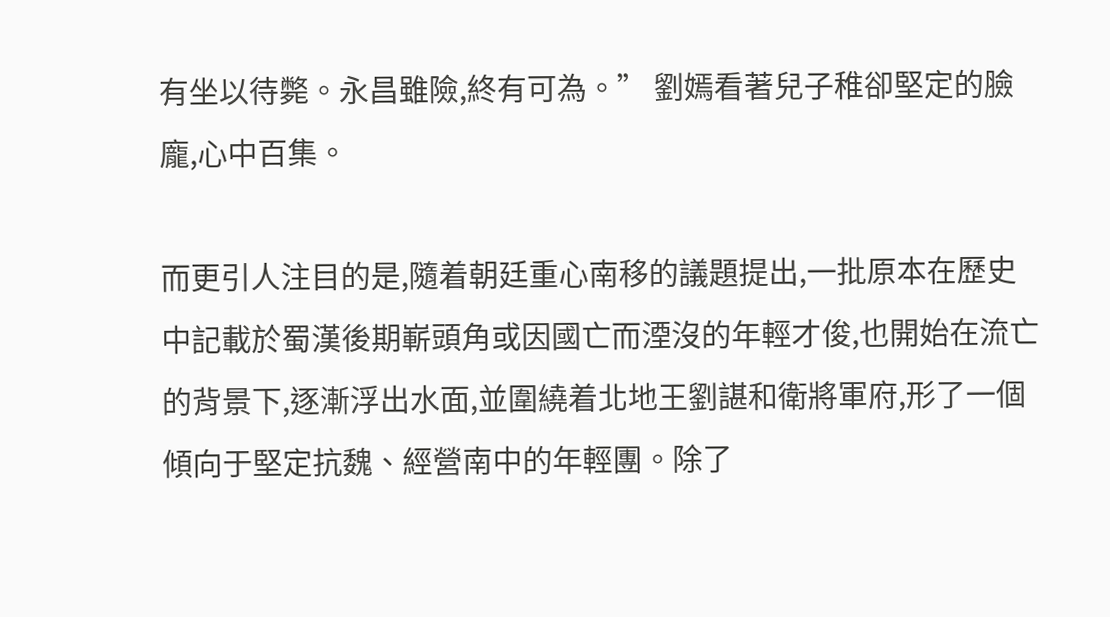有坐以待斃。永昌雖險,終有可為。” 劉嫣看著兒子稚卻堅定的臉龐,心中百集。

而更引人注目的是,隨着朝廷重心南移的議題提出,一批原本在歷史中記載於蜀漢後期嶄頭角或因國亡而湮沒的年輕才俊,也開始在流亡的背景下,逐漸浮出水面,並圍繞着北地王劉諶和衛將軍府,形了一個傾向于堅定抗魏、經營南中的年輕團。除了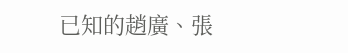已知的趙廣、張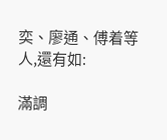奕、廖通、傅着等人,還有如:

滿調